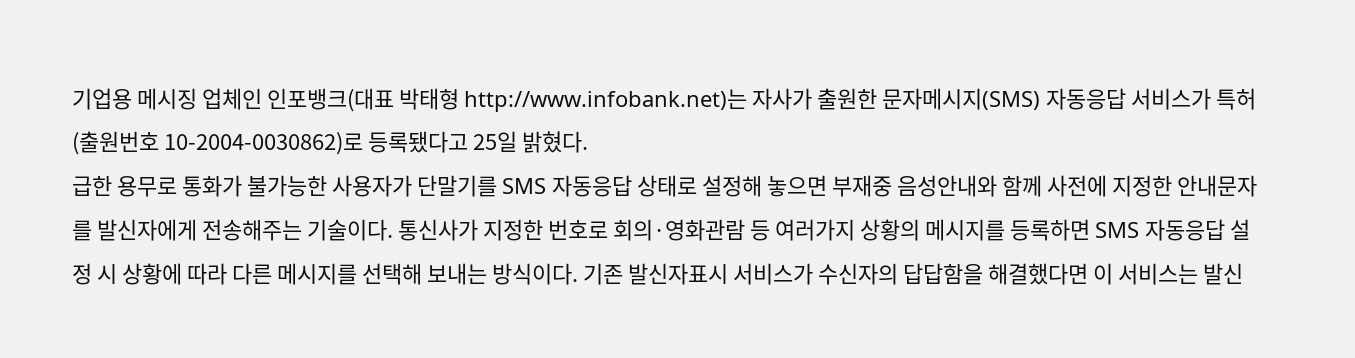기업용 메시징 업체인 인포뱅크(대표 박태형 http://www.infobank.net)는 자사가 출원한 문자메시지(SMS) 자동응답 서비스가 특허(출원번호 10-2004-0030862)로 등록됐다고 25일 밝혔다.
급한 용무로 통화가 불가능한 사용자가 단말기를 SMS 자동응답 상태로 설정해 놓으면 부재중 음성안내와 함께 사전에 지정한 안내문자를 발신자에게 전송해주는 기술이다. 통신사가 지정한 번호로 회의·영화관람 등 여러가지 상황의 메시지를 등록하면 SMS 자동응답 설정 시 상황에 따라 다른 메시지를 선택해 보내는 방식이다. 기존 발신자표시 서비스가 수신자의 답답함을 해결했다면 이 서비스는 발신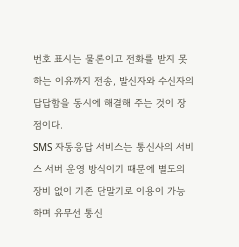번호 표시는 물론이고 전화를 받지 못하는 이유까지 전송, 발신자와 수신자의 답답함을 동시에 해결해 주는 것이 장점이다.
SMS 자동응답 서비스는 통신사의 서비스 서버 운영 방식이기 때문에 별도의 장비 없이 기존 단말기로 이용이 가능하며 유무선 통신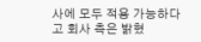사에 모두 적용 가능하다고 회사 측은 밝혔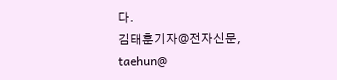다.
김태훈기자@전자신문, taehun@